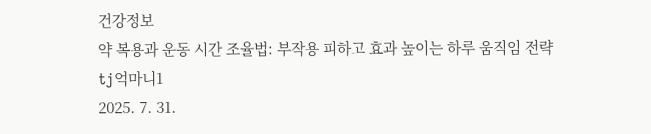건강정보
약 복용과 운동 시간 조율법: 부작용 피하고 효과 높이는 하루 움직임 전략
tj억마니1
2025. 7. 31.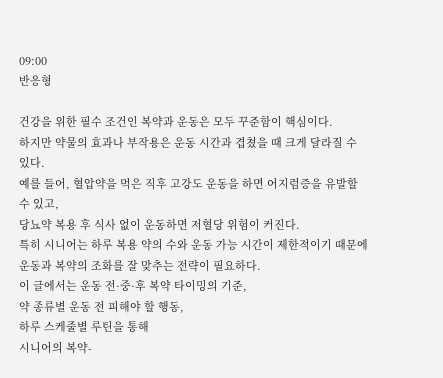09:00
반응형

건강을 위한 필수 조건인 복약과 운동은 모두 꾸준함이 핵심이다.
하지만 약물의 효과나 부작용은 운동 시간과 겹쳤을 때 크게 달라질 수 있다.
예를 들어, 혈압약을 먹은 직후 고강도 운동을 하면 어지럼증을 유발할 수 있고,
당뇨약 복용 후 식사 없이 운동하면 저혈당 위험이 커진다.
특히 시니어는 하루 복용 약의 수와 운동 가능 시간이 제한적이기 때문에
운동과 복약의 조화를 잘 맞추는 전략이 필요하다.
이 글에서는 운동 전·중·후 복약 타이밍의 기준,
약 종류별 운동 전 피해야 할 행동,
하루 스케줄별 루틴을 통해
시니어의 복약-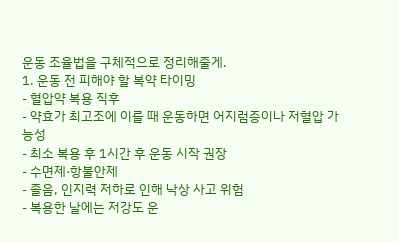운동 조율법을 구체적으로 정리해줄게.
1. 운동 전 피해야 할 복약 타이밍
- 혈압약 복용 직후
- 약효가 최고조에 이를 때 운동하면 어지럼증이나 저혈압 가능성
- 최소 복용 후 1시간 후 운동 시작 권장
- 수면제·항불안제
- 졸음, 인지력 저하로 인해 낙상 사고 위험
- 복용한 날에는 저강도 운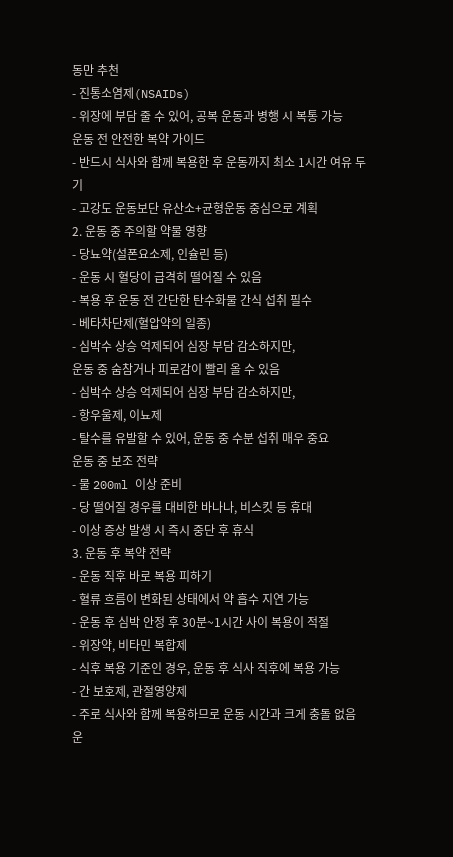동만 추천
- 진통소염제(NSAIDs)
- 위장에 부담 줄 수 있어, 공복 운동과 병행 시 복통 가능
운동 전 안전한 복약 가이드
- 반드시 식사와 함께 복용한 후 운동까지 최소 1시간 여유 두기
- 고강도 운동보단 유산소+균형운동 중심으로 계획
2. 운동 중 주의할 약물 영향
- 당뇨약(설폰요소제, 인슐린 등)
- 운동 시 혈당이 급격히 떨어질 수 있음
- 복용 후 운동 전 간단한 탄수화물 간식 섭취 필수
- 베타차단제(혈압약의 일종)
- 심박수 상승 억제되어 심장 부담 감소하지만,
운동 중 숨참거나 피로감이 빨리 올 수 있음
- 심박수 상승 억제되어 심장 부담 감소하지만,
- 항우울제, 이뇨제
- 탈수를 유발할 수 있어, 운동 중 수분 섭취 매우 중요
운동 중 보조 전략
- 물 200ml 이상 준비
- 당 떨어질 경우를 대비한 바나나, 비스킷 등 휴대
- 이상 증상 발생 시 즉시 중단 후 휴식
3. 운동 후 복약 전략
- 운동 직후 바로 복용 피하기
- 혈류 흐름이 변화된 상태에서 약 흡수 지연 가능
- 운동 후 심박 안정 후 30분~1시간 사이 복용이 적절
- 위장약, 비타민 복합제
- 식후 복용 기준인 경우, 운동 후 식사 직후에 복용 가능
- 간 보호제, 관절영양제
- 주로 식사와 함께 복용하므로 운동 시간과 크게 충돌 없음
운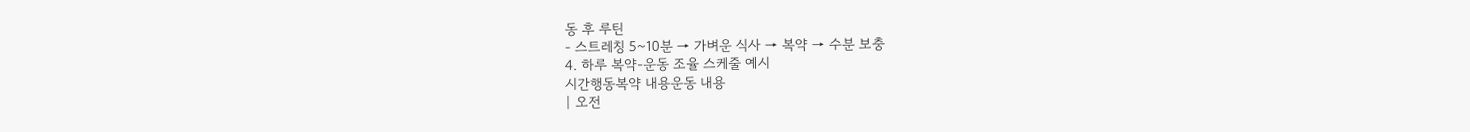동 후 루틴
- 스트레칭 5~10분 → 가벼운 식사 → 복약 → 수분 보충
4. 하루 복약-운동 조율 스케줄 예시
시간행동복약 내용운동 내용
| 오전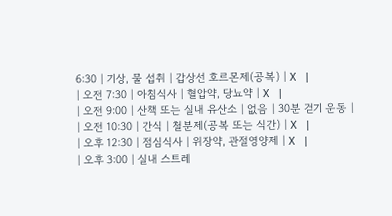6:30 | 기상, 물 섭취 | 갑상선 호르몬제(공복) | X |
| 오전 7:30 | 아침식사 | 혈압약, 당뇨약 | X |
| 오전 9:00 | 산책 또는 실내 유산소 | 없음 | 30분 걷기 운동 |
| 오전 10:30 | 간식 | 철분제(공복 또는 식간) | X |
| 오후 12:30 | 점심식사 | 위장약, 관절영양제 | X |
| 오후 3:00 | 실내 스트레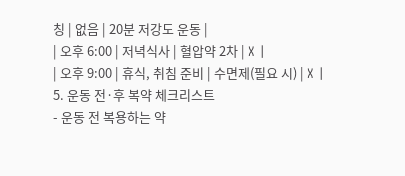칭 | 없음 | 20분 저강도 운동 |
| 오후 6:00 | 저녁식사 | 혈압약 2차 | X |
| 오후 9:00 | 휴식, 취침 준비 | 수면제(필요 시) | X |
5. 운동 전·후 복약 체크리스트
- 운동 전 복용하는 약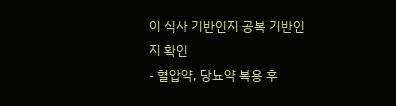이 식사 기반인지 공복 기반인지 확인
- 혈압약, 당뇨약 복용 후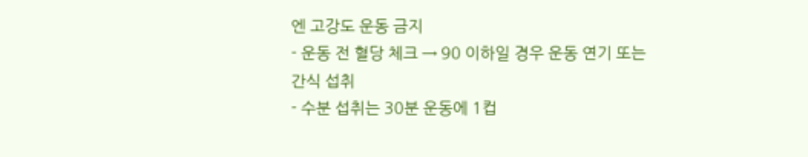엔 고강도 운동 금지
- 운동 전 혈당 체크 → 90 이하일 경우 운동 연기 또는 간식 섭취
- 수분 섭취는 30분 운동에 1컵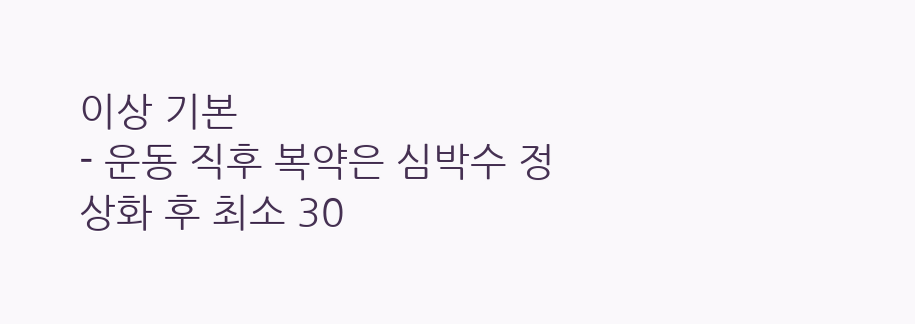이상 기본
- 운동 직후 복약은 심박수 정상화 후 최소 30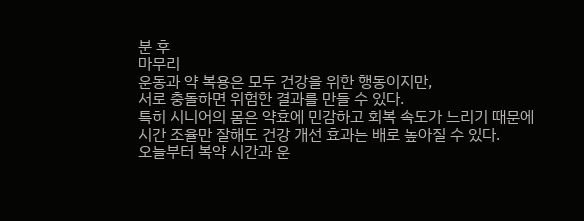분 후
마무리
운동과 약 복용은 모두 건강을 위한 행동이지만,
서로 충돌하면 위험한 결과를 만들 수 있다.
특히 시니어의 몸은 약효에 민감하고 회복 속도가 느리기 때문에
시간 조율만 잘해도 건강 개선 효과는 배로 높아질 수 있다.
오늘부터 복약 시간과 운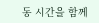동 시간을 함께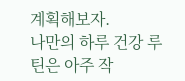계획해보자.
나만의 하루 건강 루틴은 아주 작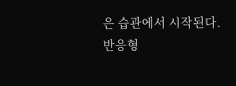은 습관에서 시작된다.
반응형